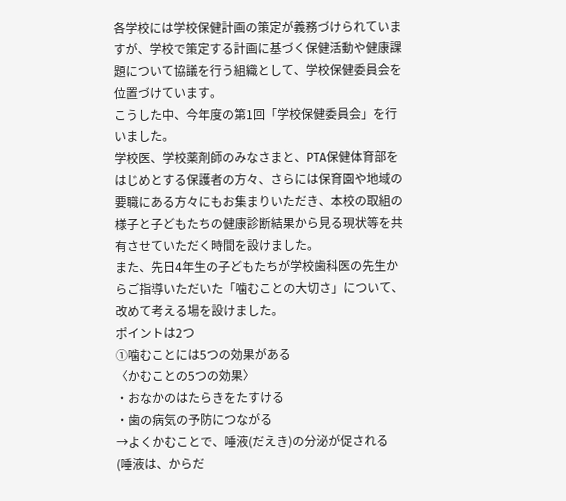各学校には学校保健計画の策定が義務づけられていますが、学校で策定する計画に基づく保健活動や健康課題について協議を行う組織として、学校保健委員会を位置づけています。
こうした中、今年度の第1回「学校保健委員会」を行いました。
学校医、学校薬剤師のみなさまと、PTA保健体育部をはじめとする保護者の方々、さらには保育園や地域の要職にある方々にもお集まりいただき、本校の取組の様子と子どもたちの健康診断結果から見る現状等を共有させていただく時間を設けました。
また、先日4年生の子どもたちが学校歯科医の先生からご指導いただいた「噛むことの大切さ」について、改めて考える場を設けました。
ポイントは2つ
①噛むことには5つの効果がある
〈かむことの5つの効果〉
・おなかのはたらきをたすける
・歯の病気の予防につながる
→よくかむことで、唾液(だえき)の分泌が促される
(唾液は、からだ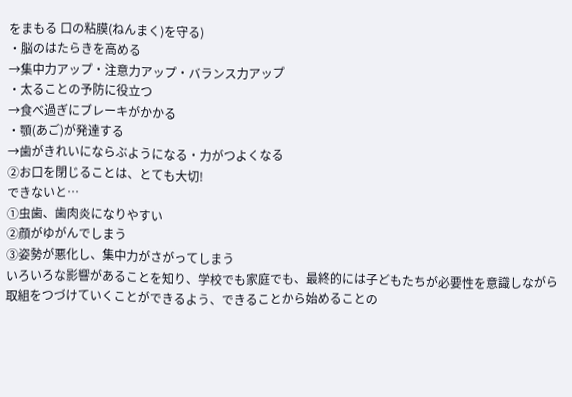をまもる 口の粘膜(ねんまく)を守る)
・脳のはたらきを高める
→集中力アップ・注意力アップ・バランス力アップ
・太ることの予防に役立つ
→食べ過ぎにブレーキがかかる
・顎(あご)が発達する
→歯がきれいにならぶようになる・力がつよくなる
②お口を閉じることは、とても大切!
できないと…
①虫歯、歯肉炎になりやすい
②顔がゆがんでしまう
③姿勢が悪化し、集中力がさがってしまう
いろいろな影響があることを知り、学校でも家庭でも、最終的には子どもたちが必要性を意識しながら取組をつづけていくことができるよう、できることから始めることの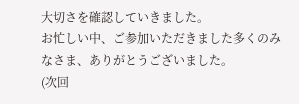大切さを確認していきました。
お忙しい中、ご参加いただきました多くのみなさま、ありがとうございました。
(次回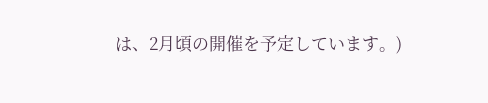は、2月頃の開催を予定しています。)